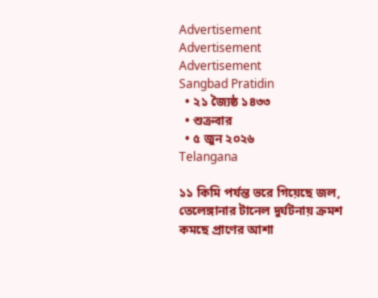Advertisement
Advertisement
Advertisement
Sangbad Pratidin
  • ২১ জ্যৈষ্ঠ ১৪৩৩
  • শুক্রবার
  • ৫ জুন ২০২৬
Telangana

১১ কিমি পর্যন্ত ভরে গিয়েছে জল, তেলেঙ্গানার টানেল দুর্ঘটনায় ক্রমশ কমছে প্রাণের আশা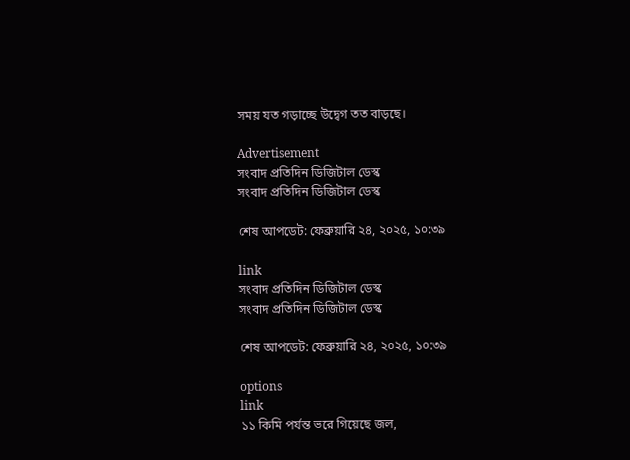সময় যত গড়াচ্ছে উদ্বেগ তত বাড়ছে।

Advertisement
সংবাদ প্রতিদিন ডিজিটাল ডেস্ক
সংবাদ প্রতিদিন ডিজিটাল ডেস্ক

শেষ আপডেট: ফেব্রুয়ারি ২৪, ২০২৫, ১০:৩৯

link
সংবাদ প্রতিদিন ডিজিটাল ডেস্ক
সংবাদ প্রতিদিন ডিজিটাল ডেস্ক

শেষ আপডেট: ফেব্রুয়ারি ২৪, ২০২৫, ১০:৩৯

options
link
১১ কিমি পর্যন্ত ভরে গিয়েছে জল,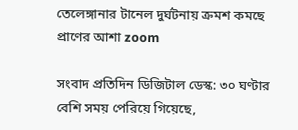তেলেঙ্গানার টানেল দুর্ঘটনায় ক্রমশ কমছে প্রাণের আশা zoom

সংবাদ প্রতিদিন ডিজিটাল ডেস্ক: ৩০ ঘণ্টার বেশি সময় পেরিয়ে গিয়েছে,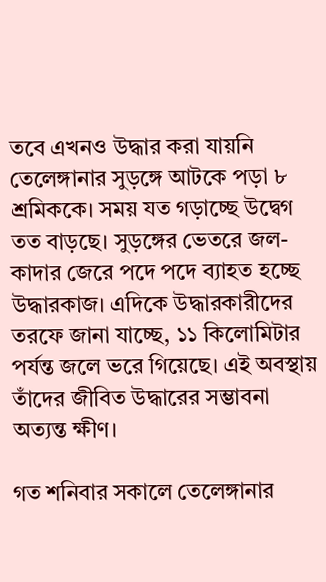তবে এখনও উদ্ধার করা যায়নি তেলেঙ্গানার সুড়ঙ্গে আটকে পড়া ৮ শ্রমিককে। সময় যত গড়াচ্ছে উদ্বেগ তত বাড়ছে। সুড়ঙ্গের ভেতরে জল-কাদার জেরে পদে পদে ব্যাহত হচ্ছে উদ্ধারকাজ। এদিকে উদ্ধারকারীদের তরফে জানা যাচ্ছে, ১১ কিলোমিটার পর্যন্ত জলে ভরে গিয়েছে। এই অবস্থায় তাঁদের জীবিত উদ্ধারের সম্ভাবনা অত্যন্ত ক্ষীণ।

গত শনিবার সকালে তেলেঙ্গানার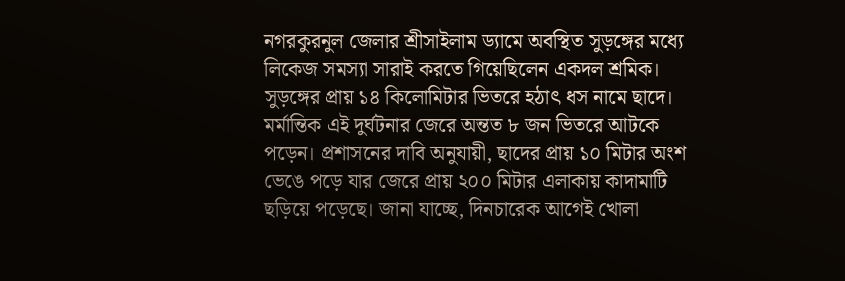নগরকুরনুল জেলার শ্রীসাইলাম ড্যামে অবস্থিত সুড়ঙ্গের মধ্যে লিকেজ সমস্যা সারাই করতে গিয়েছিলেন একদল শ্রমিক। সুড়ঙ্গের প্রায় ১৪ কিলোমিটার ভিতরে হঠাৎ ধস নামে ছাদে। মর্মান্তিক এই দুর্ঘটনার জেরে অন্তত ৮ জন ভিতরে আটকে পড়েন। প্রশাসনের দাবি অনুযায়ী, ছাদের প্রায় ১০ মিটার অংশ ভেঙে পড়ে যার জেরে প্রায় ২০০ মিটার এলাকায় কাদামাটি ছড়িয়ে পড়েছে। জানা যাচ্ছে, দিনচারেক আগেই খোলা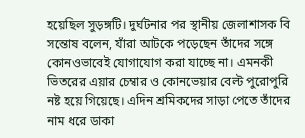হয়েছিল সুড়ঙ্গটি। দুর্ঘটনার পর স্থানীয় জেলাশাসক বি সন্তোষ বলেন, যাঁরা আটকে পড়েছেন তাঁদের সঙ্গে কোনওভাবেই যোগাযোগ করা যাচ্ছে না। এমনকী ভিতরের এয়ার চেম্বার ও কোনভেয়ার বেল্ট পুরোপুরি নষ্ট হয়ে গিয়েছে। এদিন শ্রমিকদের সাড়া পেতে তাঁদের নাম ধরে ডাকা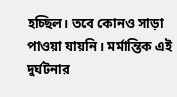হচ্ছিল। তবে কোনও সাড়া পাওয়া যায়নি। মর্মান্তিক এই দুর্ঘটনার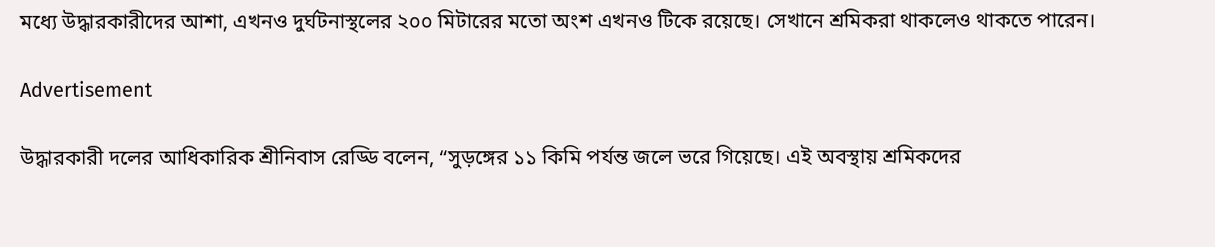মধ্যে উদ্ধারকারীদের আশা, এখনও দুর্ঘটনাস্থলের ২০০ মিটারের মতো অংশ এখনও টিকে রয়েছে। সেখানে শ্রমিকরা থাকলেও থাকতে পারেন।

Advertisement

উদ্ধারকারী দলের আধিকারিক শ্রীনিবাস রেড্ডি বলেন, “সুড়ঙ্গের ১১ কিমি পর্যন্ত জলে ভরে গিয়েছে। এই অবস্থায় শ্রমিকদের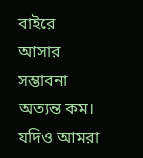বাইরে আসার সম্ভাবনা অত্যন্ত কম। যদিও আমরা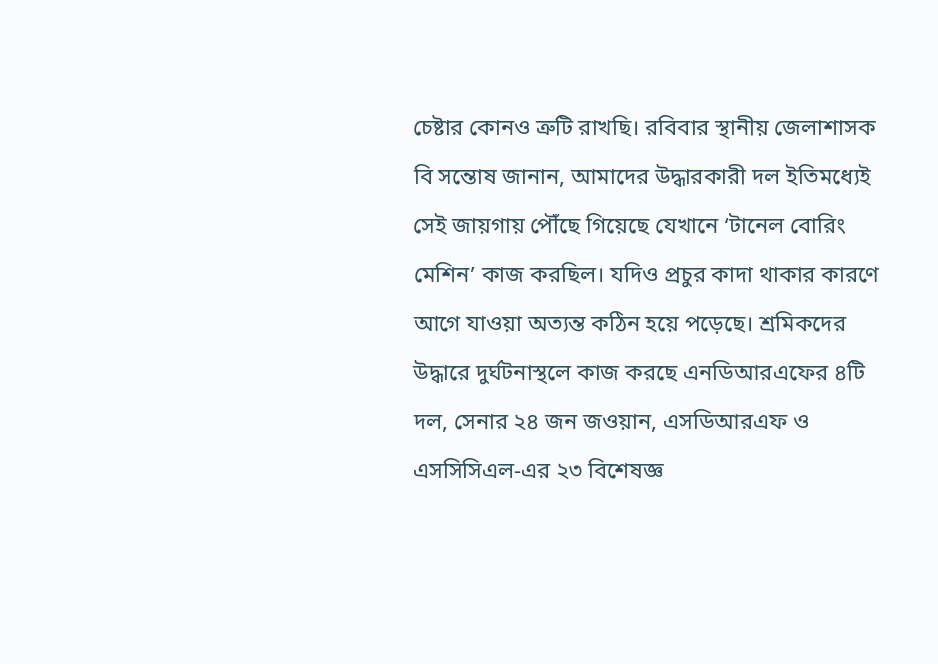চেষ্টার কোনও ত্রুটি রাখছি। রবিবার স্থানীয় জেলাশাসক বি সন্তোষ জানান, আমাদের উদ্ধারকারী দল ইতিমধ্যেই সেই জায়গায় পৌঁছে গিয়েছে যেখানে ‘টানেল বোরিং মেশিন’ কাজ করছিল। যদিও প্রচুর কাদা থাকার কারণে আগে যাওয়া অত্যন্ত কঠিন হয়ে পড়েছে। শ্রমিকদের উদ্ধারে দুর্ঘটনাস্থলে কাজ করছে এনডিআরএফের ৪টি দল, সেনার ২৪ জন জওয়ান, এসডিআরএফ ও এসসিসিএল-এর ২৩ বিশেষজ্ঞ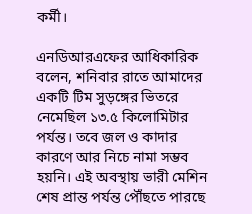কর্মী।

এনডিআরএফের আধিকারিক বলেন, শনিবার রাতে আমাদের একটি টিম সুড়ঙ্গের ভিতরে নেমেছিল ১৩.৫ কিলোমিটার পর্যন্ত। তবে জল ও কাদার কারণে আর নিচে নামা সম্ভব হয়নি। এই অবস্থায় ভারী মেশিন শেষ প্রান্ত পর্যন্ত পৌঁছতে পারছে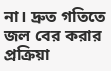না। দ্রুত গতিতে জল বের করার প্রক্রিয়া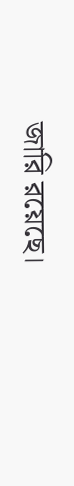জারি রয়েছে।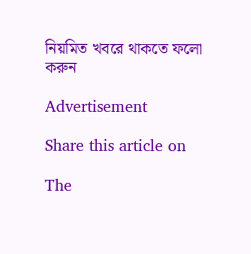নিয়মিত খবরে থাকতে ফলো করুন

Advertisement

Share this article on

The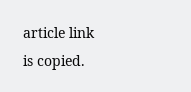article link is copied.